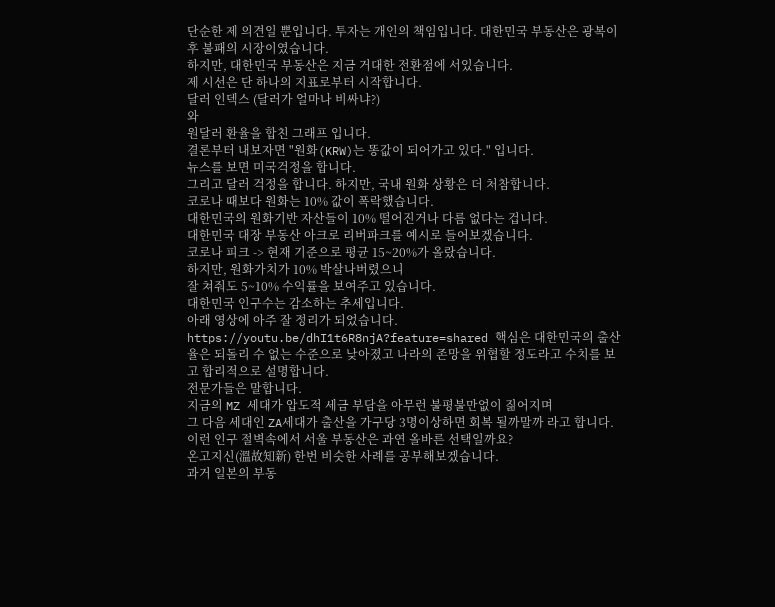단순한 제 의견일 뿐입니다. 투자는 개인의 책임입니다. 대한민국 부동산은 광복이후 불패의 시장이였습니다.
하지만, 대한민국 부동산은 지금 거대한 전환점에 서있습니다.
제 시선은 단 하나의 지표로부터 시작합니다.
달러 인덱스 (달러가 얼마나 비싸냐?)
와
원달러 환율을 합친 그래프 입니다.
결론부터 내보자면 "원화(KRW)는 똥값이 되어가고 있다." 입니다.
뉴스를 보면 미국걱정을 합니다.
그리고 달러 걱정을 합니다. 하지만, 국내 원화 상황은 더 처참합니다.
코로나 때보다 원화는 10% 값이 폭락했습니다.
대한민국의 원화기반 자산들이 10% 떨어진거나 다름 없다는 겁니다.
대한민국 대장 부동산 아크로 리버파크를 예시로 들어보겠습니다.
코로나 피크 -> 현재 기준으로 평균 15~20%가 올랐습니다.
하지만, 원화가치가 10% 박살나버렸으니
잘 쳐줘도 5~10% 수익률을 보여주고 있습니다.
대한민국 인구수는 감소하는 추세입니다.
아래 영상에 아주 잘 정리가 되었습니다.
https://youtu.be/dhI1t6R8njA?feature=shared 핵심은 대한민국의 출산율은 되돌리 수 없는 수준으로 낮아졌고 나라의 존망을 위협할 정도라고 수치를 보고 합리적으로 설명합니다.
전문가들은 말합니다.
지금의 MZ 세대가 압도적 세금 부담을 아무런 불평불만없이 짊어지며
그 다음 세대인 ZA세대가 출산을 가구당 3명이상하면 회복 될까말까 라고 합니다.
이런 인구 절벽속에서 서울 부동산은 과연 올바른 선택일까요?
온고지신(溫故知新) 한번 비슷한 사례를 공부해보겠습니다.
과거 일본의 부동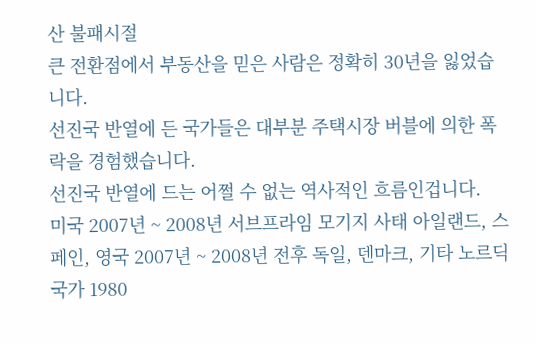산 불패시절
큰 전환점에서 부동산을 믿은 사람은 정확히 30년을 잃었습니다.
선진국 반열에 든 국가들은 대부분 주택시장 버블에 의한 폭락을 경험했습니다.
선진국 반열에 드는 어쩔 수 없는 역사적인 흐름인겁니다.
미국 2007년 ~ 2008년 서브프라임 모기지 사태 아일랜드, 스페인, 영국 2007년 ~ 2008년 전후 독일, 덴마크, 기타 노르딕 국가 1980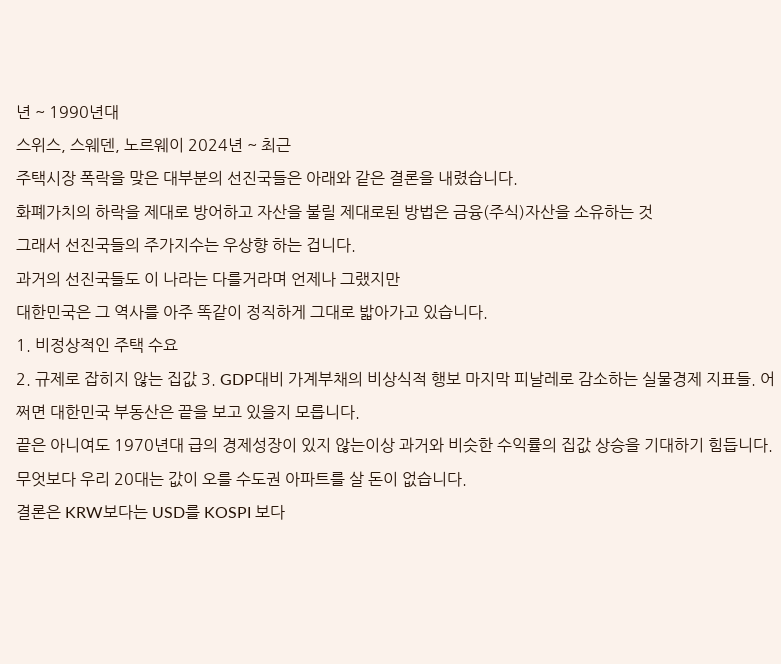년 ~ 1990년대
스위스, 스웨덴, 노르웨이 2024년 ~ 최근
주택시장 폭락을 맞은 대부분의 선진국들은 아래와 같은 결론을 내렸습니다.
화폐가치의 하락을 제대로 방어하고 자산을 불릴 제대로된 방법은 금융(주식)자산을 소유하는 것
그래서 선진국들의 주가지수는 우상향 하는 겁니다.
과거의 선진국들도 이 나라는 다를거라며 언제나 그랬지만
대한민국은 그 역사를 아주 똑같이 정직하게 그대로 밟아가고 있습니다.
1. 비정상적인 주택 수요
2. 규제로 잡히지 않는 집값 3. GDP대비 가계부채의 비상식적 행보 마지막 피날레로 감소하는 실물경제 지표들. 어쩌면 대한민국 부동산은 끝을 보고 있을지 모릅니다.
끝은 아니여도 1970년대 급의 경제성장이 있지 않는이상 과거와 비슷한 수익률의 집값 상승을 기대하기 힘듭니다.
무엇보다 우리 20대는 값이 오를 수도권 아파트를 살 돈이 없습니다.
결론은 KRW보다는 USD를 KOSPI 보다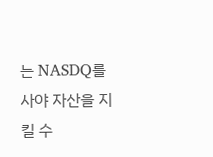는 NASDQ를 사야 자산을 지킬 수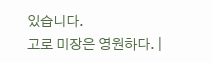있습니다.
고로 미장은 영원하다. |